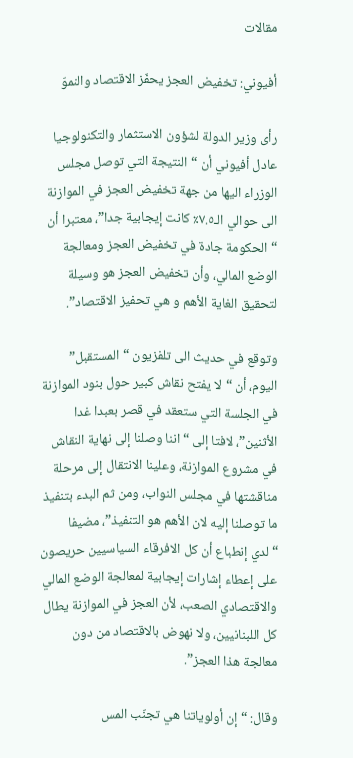مقالات

أفيوني: تخفيض العجز يحفّز الاقتصاد والنموّ

رأى وزير الدولة لشؤون الاستثمار والتكنولوجيا عادل أفيوني أن “النتيجة التي توصل مجلس الوزراء اليها من جهة تخفيض العجز في الموازنة الى حوالي الـ٧.٥٪ كانت إيجابية جدا”، معتبرا أن “الحكومة جادة في تخفيض العجز ومعالجة الوضع المالي، وأن تخفيض العجز هو وسيلة لتحقيق الغاية الأهم و هي تحفيز الاقتصاد”.

وتوقع في حديث الى تلفزيون “المستقبل” اليوم، أن “لا يفتح نقاش كبير حول بنود الموازنة في الجلسة التي ستعقد في قصر بعبدا غدا الأثنين”، لافتا إلى “اننا وصلنا إلى نهاية النقاش في مشروع الموازنة، وعلينا الانتقال إلى مرحلة مناقشتها في مجلس النواب، ومن ثم البدء بتنفيذ ما توصلنا إليه لان الأهم هو التنفيذ”، مضيفا “لدي إنطباع أن كل الافرقاء السياسيين حريصون على إعطاء إشارات إيجابية لمعالجة الوضع المالي والاقتصادي الصعب، لأن العجز في الموازنة يطال كل اللبنانيين، ولا نهوض بالاقتصاد من دون معالجة هذا العجز”.

وقال: “إن أولوياتنا هي تجنّب المس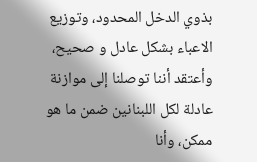بذوي الدخل المحدود، وتوزيع الاعباء بشكل عادل و صحيح، وأعتقد أننا توصلنا إلى موازنة عادلة لكل اللبنانين ضمن ما هو ممكن، وأنا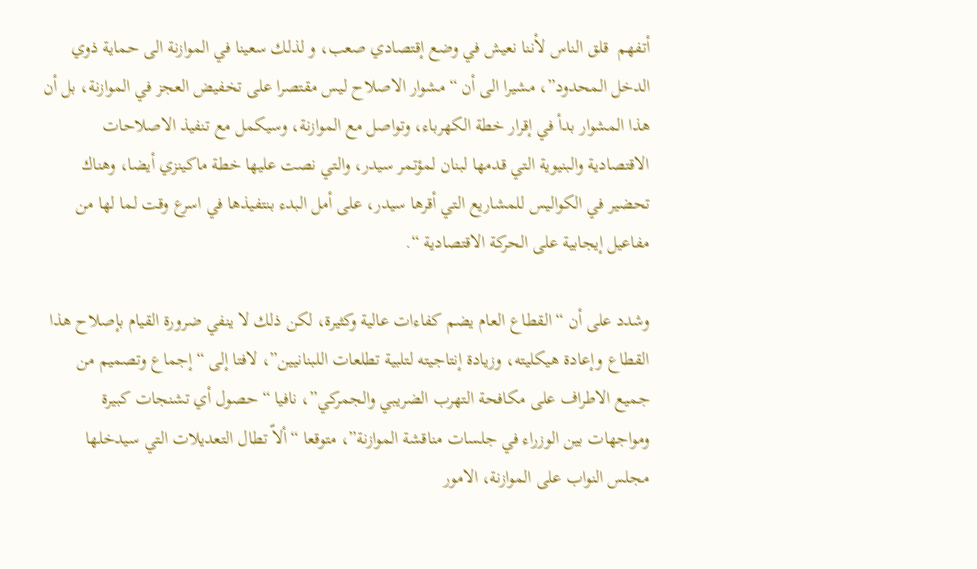أتفهم  قلق الناس لأننا نعيش في وضع إقتصادي صعب، و لذلك سعينا في الموازنة الى حماية ذوي الدخل المحدود”، مشيرا الى أن “مشوار الاصلاح ليس مقتصرا على تخفيض العجز في الموازنة، بل أن هذا المشوار بدأ في إقرار خطة الكهرباء، وتواصل مع الموازنة، وسيكمل مع تنفيذ الاصلاحات الاقتصادية والبنيوية التي قدمها لبنان لمؤتمر سيدر، والتي نصت عليها خطة ماكينزي أيضا، وهناك تحضير في الكواليس للمشاريع التي أقرها سيدر، على أمل البدء بنتفيذها في اسرع وقت لما لها من مفاعيل إيجابية على الحركة الاقتصادية “.

وشدد على أن “القطاع العام يضم كفاءات عالية وكثيرة، لكن ذلك لا ينفي ضرورة القيام بإصلاح هذا القطاع وإعادة هيكليته، وزيادة إنتاجيته لتلبية تطلعات اللبنانيين”، لافتا إلى “إجماع وتصميم من جميع الاطراف على مكافحة التهرب الضريبي والجمركي”، نافيا “حصول أي تشنجات كبيرة ومواجهات بين الوزراء في جلسات مناقشة الموازنة”، متوقعا “ألاّ تطال التعديلات التي سيدخلها مجلس النواب على الموازنة، الامور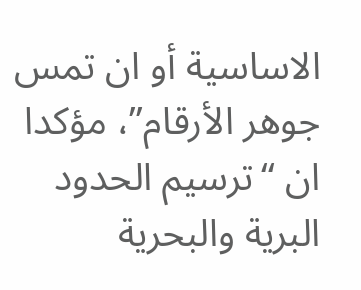الاساسية أو ان تمس جوهر الأرقام”، مؤكدا ان “ترسيم الحدود البرية والبحرية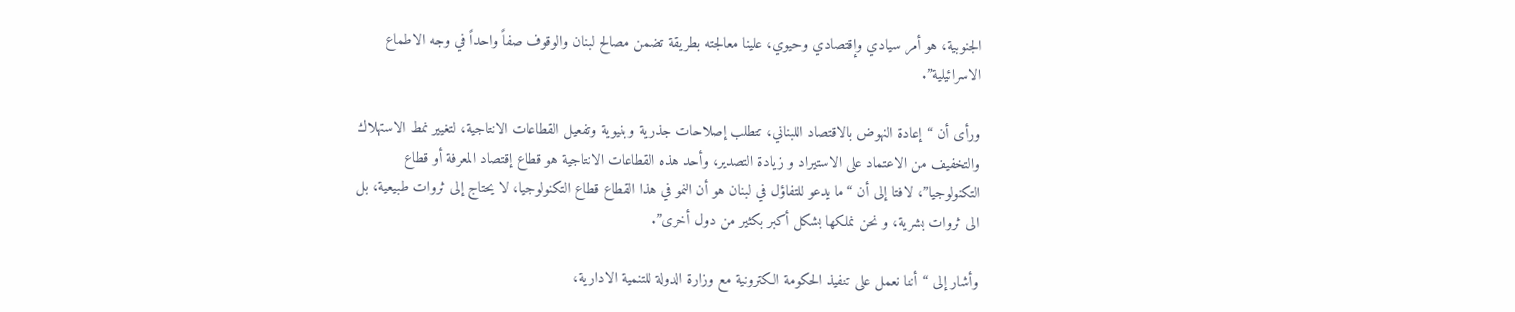الجنوبية، هو أمر سيادي وإقتصادي وحيوي، علينا معالجته بطريقة تضمن مصالح لبنان والوقوف صفاً واحداً في وجه الاطماع الاسرائيلية”.

ورأى أن “إعادة النهوض بالاقتصاد اللبناني، تتطلب إصلاحات جذرية وبنيوية وتفعيل القطاعات الانتاجية، لتغيير نمط الاستهلاك والتخفيف من الاعتماد على الاستيراد و زيادة التصدير، وأحد هذه القطاعات الانتاجية هو قطاع إقتصاد المعرفة أو قطاع التكنولوجيا”، لافتا إلى أن “ما يدعو للتفاؤل في لبنان هو أن النمو في هذا القطاع قطاع التكنولوجيا، لا يحتاج إلى ثروات طبيعية، بل الى ثروات بشرية، و نحن نملكها بشكل أكبر بكثير من دول أخرى”.

وأشار إلى “أننا نعمل على تنفيذ الحكومة الكترونية مع وزارة الدولة للتنمية الادارية،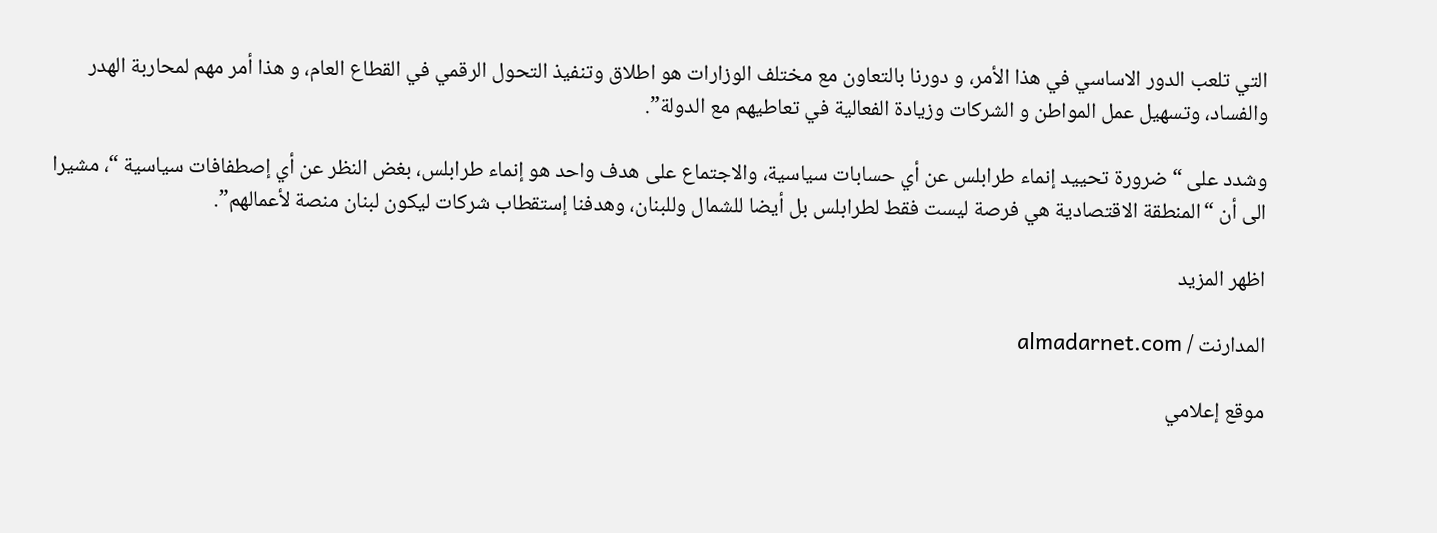التي تلعب الدور الاساسي في هذا الأمر، و دورنا بالتعاون مع مختلف الوزارات هو اطلاق وتنفيذ التحول الرقمي في القطاع العام، و هذا أمر مهم لمحاربة الهدر والفساد، وتسهيل عمل المواطن و الشركات وزيادة الفعالية في تعاطيهم مع الدولة”.

وشدد على “ضرورة تحييد إنماء طرابلس عن أي حسابات سياسية، والاجتماع على هدف واحد هو إنماء طرابلس، بغض النظر عن أي إصطفافات سياسية “، مشيرا الى أن “المنطقة الاقتصادية هي فرصة ليست فقط لطرابلس بل أيضا للشمال وللبنان، وهدفنا إستقطاب شركات ليكون لبنان منصة لأعمالهم”.

اظهر المزيد

المدارنت / almadarnet.com

موقع إعلامي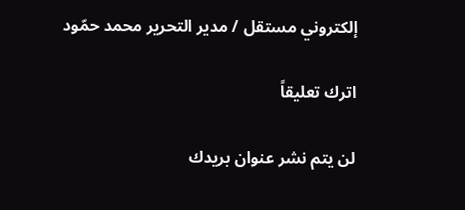إلكتروني مستقل / مدير التحرير محمد حمّود

اترك تعليقاً

لن يتم نشر عنوان بريدك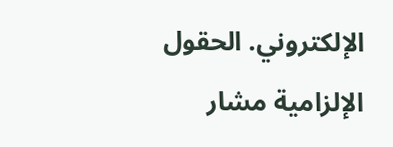الإلكتروني. الحقول الإلزامية مشار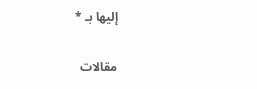إليها بـ *

مقالات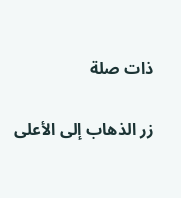ذات صلة

زر الذهاب إلى الأعلى